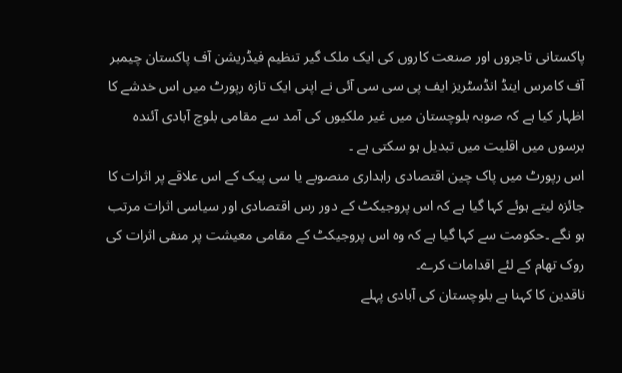پاکستانی تاجروں اور صنعت کاروں کی ایک ملک گیر تنظیم فیڈریشن آف پاکستان چیمبر آف کامرس اینڈ انڈسٹریز ایف پی سی سی آئی نے اپنی ایک تازہ رپورٹ میں اس خدشے کا اظہار کیا ہے کہ صوبہ بلوچستان میں غیر ملکیوں کی آمد سے مقامی بلوچ آبادی آئندہ برسوں میں اقلیت میں تبدیل ہو سکتی ہے ۔
اس رپورٹ میں پاک چین اقتصادی راہداری منصوبے یا سی پیک کے اس علاقے پر اثرات کا جائزہ لیتے ہوئے کہا گیا ہے کہ اس پروجیکٹ کے دور رس اقتصادی اور سیاسی اثرات مرتب ہو نگے ۔حکومت سے کہا گیا ہے کہ وہ اس پروجیکٹ کے مقامی معیشت پر منفی اثرات کی روک تھام کے لئے اقدامات کرے۔
ناقدین کا کہنا ہے بلوچستان کی آبادی پہلے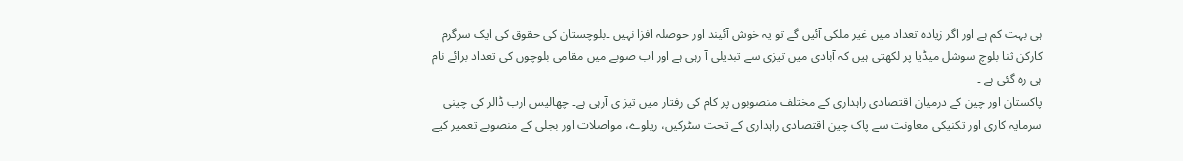ہی بہت کم ہے اور اگر زیادہ تعداد میں غیر ملکی آئیں گے تو یہ خوش آئیند اور حوصلہ افزا نہیں ۔بلوچستان کی حقوق کی ایک سرگرم کارکن ثنا بلوچ سوشل میڈیا پر لکھتی ہیں کہ آبادی میں تیزی سے تبدیلی آ رہی ہے اور اب صوبے میں مقامی بلوچوں کی تعداد برائے نام ہی رہ گئی ہے ۔
پاکستان اور چین کے درمیان اقتصادی راہداری کے مختلف منصوبوں پر کام کی رفتار میں تیز ی آرہی ہے۔ چھالیس ارب ڈالر کی چینی سرمایہ کاری اور تکنیکی معاونت سے پاک چین اقتصادی راہداری کے تحت سٹرکیں، ریلوے، مواصلات اور بجلی کے منصوبے تعمیر کیے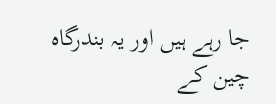جا رہے ہیں اور یہ بندرگاہ چین کے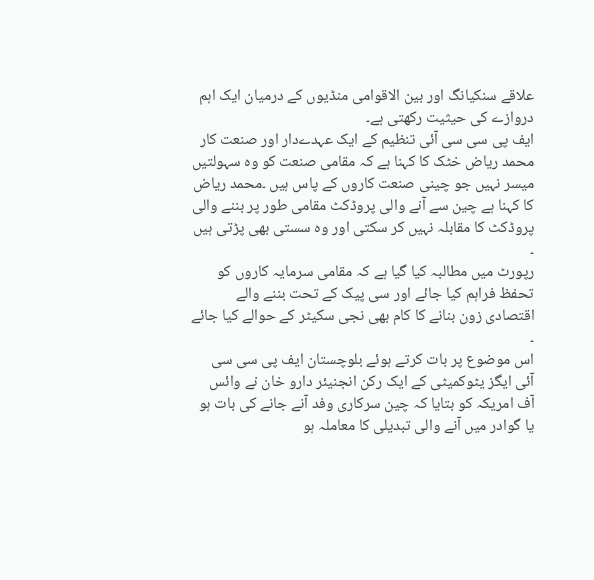علاقے سنکیانگ اور بین الاقوامی منڈیوں کے درمیان ایک اہم دروازے کی حیثیت رکھتی ہے۔
ایف پی سی سی آئی تنظیم کے ایک عہدےدار اور صنعت کار محمد ریاض خٹک کا کہنا ہے کہ مقامی صنعت کو وہ سہولتیں میسر نہیں جو چینی صنعت کاروں کے پاس ہیں ۔محمد ریاض کا کہنا ہے چین سے آنے والی پروڈکٹ مقامی طور پر بننے والی پروڈکٹ کا مقابلہ نہیں کر سکتی اور وہ سستی بھی پڑتی ہیں ۔
رپورٹ میں مطالبہ کیا گیا ہے کہ مقامی سرمایہ کاروں کو تحفظ فراہم کیا جائے اور سی پیک کے تحت بننے والے اقتصادی زون بنانے کا کام بھی نجی سکیٹر کے حوالے کیا جائے ۔
اس موضوع پر بات کرتے ہوئے بلوچستان ایف پی سی سی آئی ایگز یٹوکمیٹی کے ایک رکن انجنیئر دارو خان نے وائس آف امریکہ کو بتایا کہ چین سرکاری وفد آنے جانے کی بات ہو یا گوادر میں آنے والی تبدیلی کا معاملہ ہو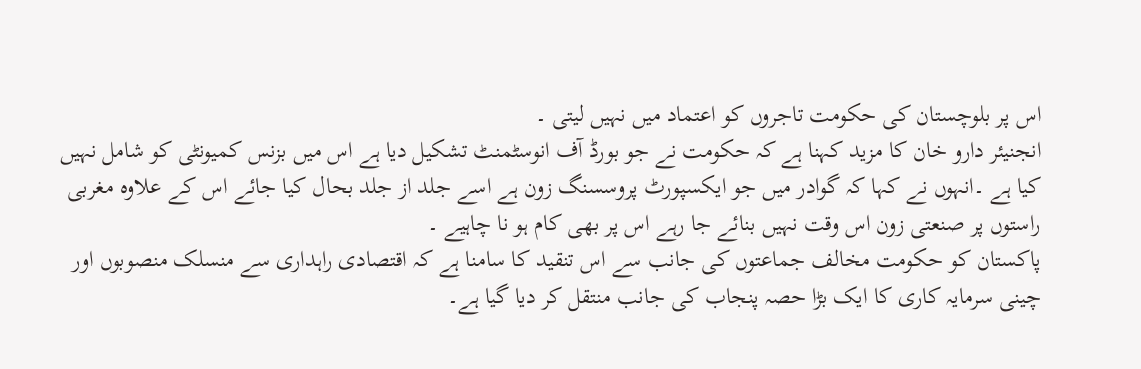اس پر بلوچستان کی حکومت تاجروں کو اعتماد میں نہیں لیتی ۔
انجنیئر دارو خان کا مزید کہنا ہے کہ حکومت نے جو بورڈ آف انوسٹمنٹ تشکیل دیا ہے اس میں بزنس کمیونٹی کو شامل نہیں کیا ہے ۔انہوں نے کہا کہ گوادر میں جو ایکسپورٹ پروسسنگ زون ہے اسے جلد از جلد بحال کیا جائے اس کے علاوہ مغربی راستوں پر صنعتی زون اس وقت نہیں بنائے جا رہے اس پر بھی کام ہو نا چاہیے ۔
پاکستان کو حکومت مخالف جماعتوں کی جانب سے اس تنقید کا سامنا ہے کہ اقتصادی راہداری سے منسلک منصوبوں اور چینی سرمایہ کاری کا ایک بڑا حصہ پنجاب کی جانب منتقل کر دیا گیا ہے۔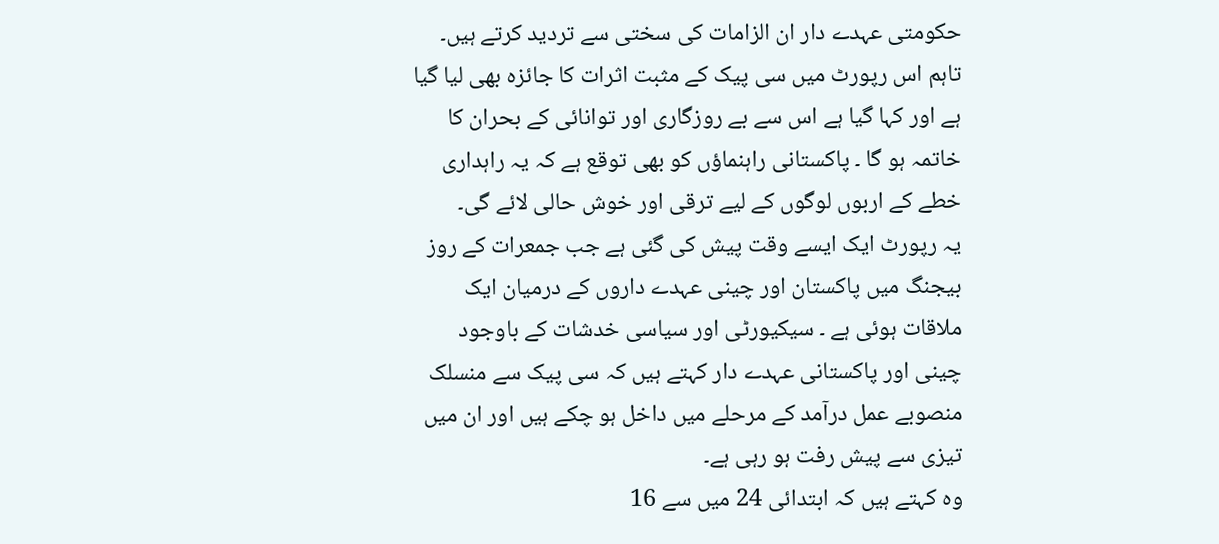حکومتی عہدے دار ان الزامات کی سختی سے ترديد کرتے ہیں۔
تاہم اس رپورٹ میں سی پیک کے مثبت اثرات کا جائزہ بھی لیا گیا ہے اور کہا گیا ہے اس سے بے روزگاری اور توانائی کے بحران کا خاتمہ ہو گا ۔ پاکستانی راہنماؤں کو بھی توقع ہے کہ یہ راہداری خطے کے اربوں لوگوں کے لیے ترقی اور خوش حالی لائے گی۔
یہ رپورٹ ایک ایسے وقت پیش کی گئی ہے جب جمعرات کے روز بیجنگ میں پاکستان اور چینی عہدے داروں کے درمیان ایک ملاقات ہوئی ہے ۔ سیکیورٹی اور سیاسی خدشات کے باوجود چینی اور پاکستانی عہدے دار کہتے ہیں کہ سی پیک سے منسلک منصوبے عمل درآمد کے مرحلے میں داخل ہو چکے ہیں اور ان میں تیزی سے پیش رفت ہو رہی ہے۔
وہ کہتے ہیں کہ ابتدائی 24 میں سے 16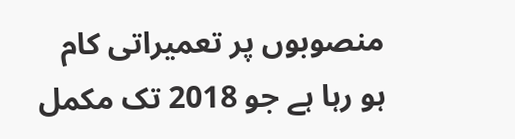منصوبوں پر تعمیراتی کام ہو رہا ہے جو 2018 تک مکمل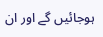ہوجائیں گے اور ان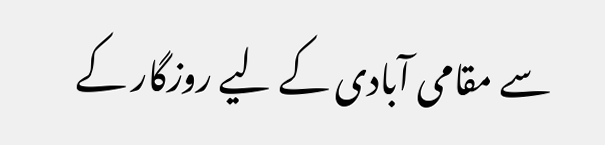سے مقامی آبادی کے لیے روزگار کے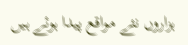ہزاروں نئے مواقع پیدا ہوئے ہیں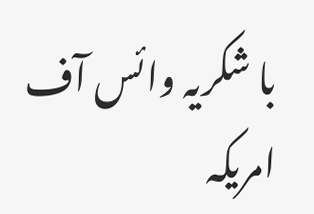با شکریہ وائس آف امریکہ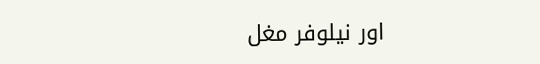اور نیلوفر مغل